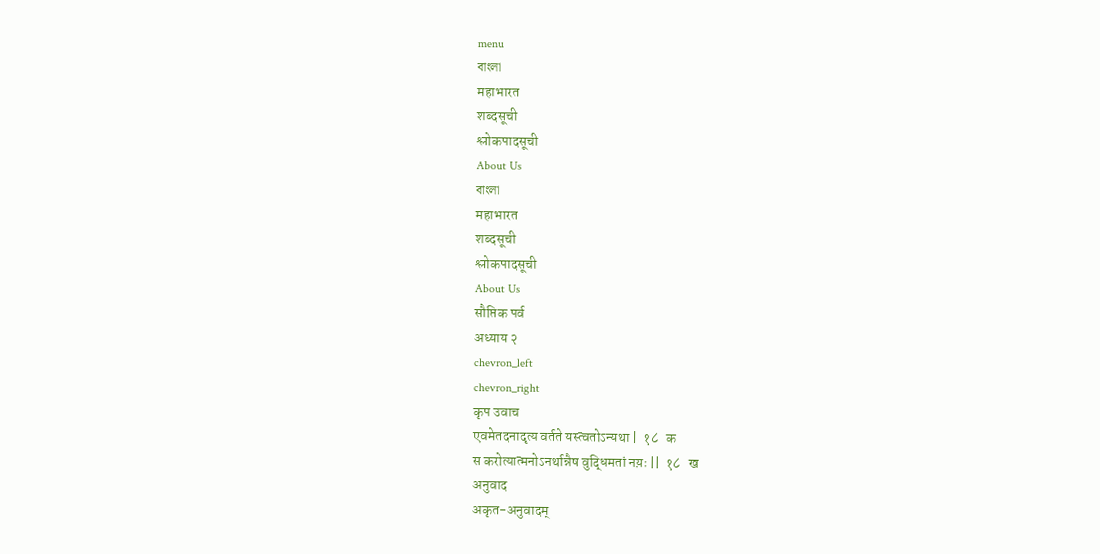menu
বাংলা
महाभारत
शब्दसूची
श्लोकपादसूची
About Us
বাংলা
महाभारत
शब्दसूची
श्लोकपादसूची
About Us
सौप्तिक पर्व
अध्याय २
chevron_left
chevron_right
कृप उवाच
एवमेतदनादृत्य वर्तते यस्त्वतोऽन्यथा |  १८   क
स करोत्यात्मनोऽनर्थान्नैष वुद्धिमतां नय़ः ||  १८   ख
अनुवाद
अकृत-अनुवादम्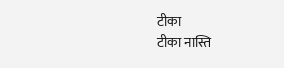टीका
टीका नास्ति